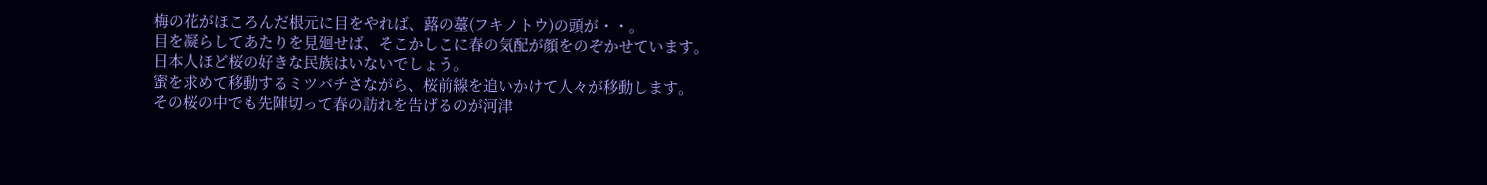梅の花がほころんだ根元に目をやれば、蕗の薹(フキノトウ)の頭が・・。
目を凝らしてあたりを見廻せば、そこかしこに春の気配が顔をのぞかせています。
日本人ほど桜の好きな民族はいないでしょう。
蜜を求めて移動するミツバチさながら、桜前線を追いかけて人々が移動します。
その桜の中でも先陣切って春の訪れを告げるのが河津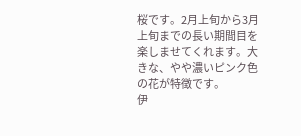桜です。2月上旬から3月上旬までの長い期間目を楽しませてくれます。大きな、やや濃いピンク色の花が特徴です。
伊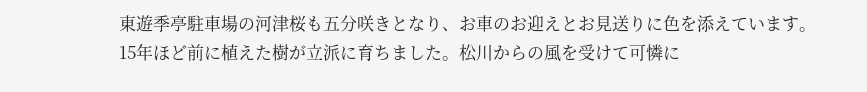東遊季亭駐車場の河津桜も五分咲きとなり、お車のお迎えとお見送りに色を添えています。
15年ほど前に植えた樹が立派に育ちました。松川からの風を受けて可憐に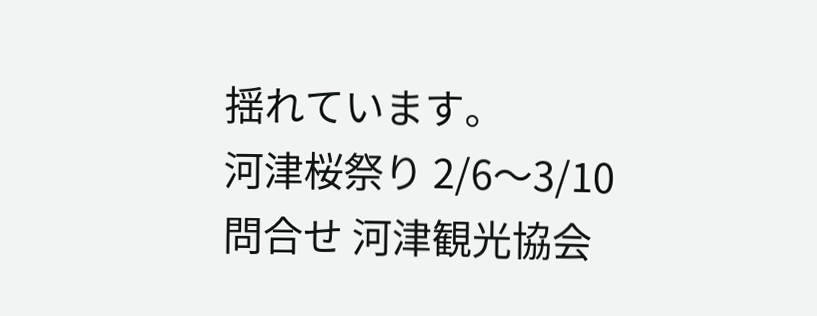揺れています。
河津桜祭り 2/6〜3/10
問合せ 河津観光協会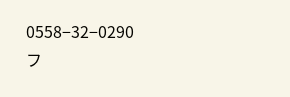0558−32−0290
フ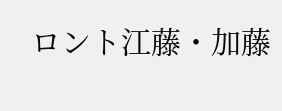ロント江藤・加藤